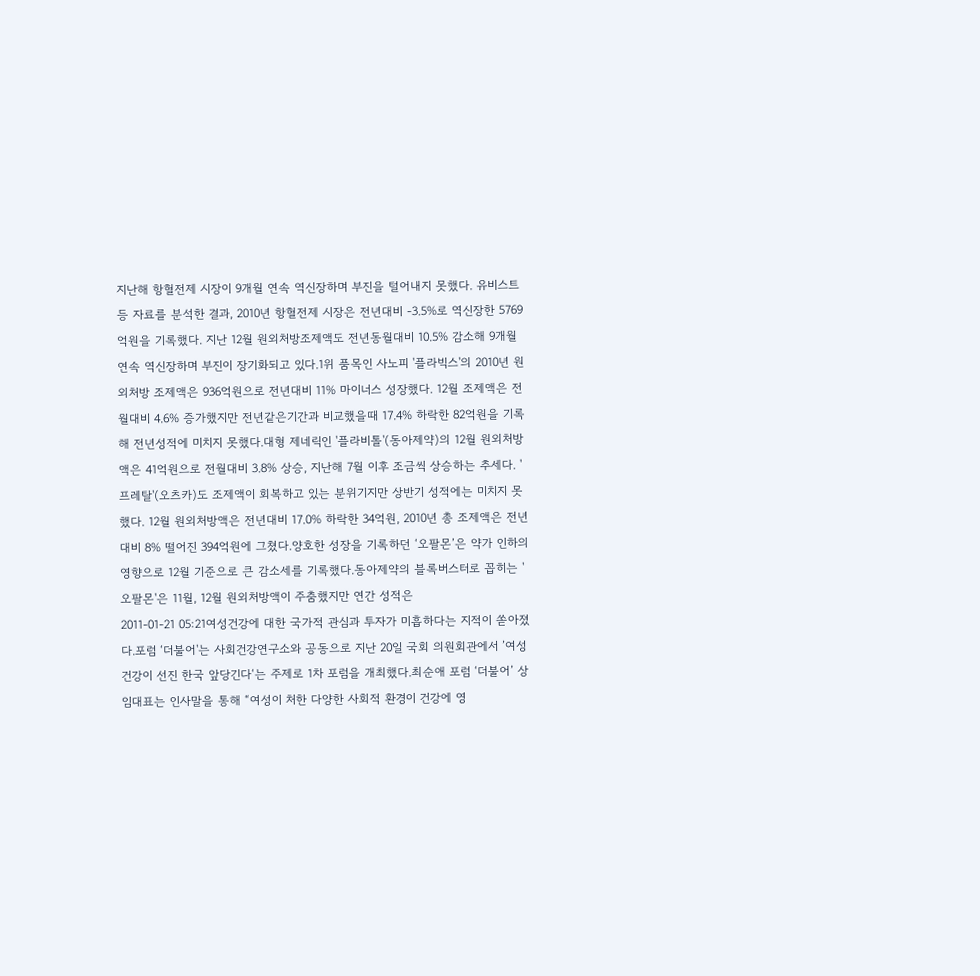지난해 항혈전제 시장이 9개월 연속 역신장하며 부진을 털어내지 못했다. 유비스트 등 자료를 분석한 결과, 2010년 항혈전제 시장은 전년대비 -3.5%로 역신장한 5769억원을 기록했다. 지난 12월 원외처방조제액도 전년동월대비 10.5% 감소해 9개월 연속 역신장하며 부진이 장기화되고 있다.1위 품목인 사노피 '플라빅스'의 2010년 원외처방 조제액은 936억원으로 전년대비 11% 마이너스 성장했다. 12월 조제액은 전월대비 4.6% 증가했지만 전년같은기간과 비교했을때 17.4% 하락한 82억원을 기록해 전년성적에 미치지 못했다.대형 제네릭인 '플라비톨'(동아제약)의 12월 원외처방액은 41억원으로 전월대비 3.8% 상승, 지난해 7월 이후 조금씩 상승하는 추세다. '프레탈'(오츠카)도 조제액이 회복하고 있는 분위기지만 상반기 성적에는 미치지 못했다. 12월 원외처방액은 전년대비 17.0% 하락한 34억원, 2010년 총 조제액은 전년대비 8% 떨어진 394억원에 그쳤다.양호한 성장을 기록하던 ‘오팔몬’은 약가 인하의 영향으로 12월 기준으로 큰 감소세를 기록했다.동아제약의 블록버스터로 꼽히는 '오팔몬'은 11월, 12월 원외처방액이 주춤했지만 연간 성적은
2011-01-21 05:21여성건강에 대한 국가적 관심과 투자가 미흡하다는 지적이 쏟아졌다.포럼 ‘더불어'는 사회건강연구소와 공동으로 지난 20일 국회 의원회관에서 ’여성건강이 선진 한국 앞당긴다‘는 주제로 1차 포럼을 개최했다.최순애 포럼 ‘더불어’ 상임대표는 인사말을 통해 “여성이 처한 다양한 사회적 환경이 건강에 영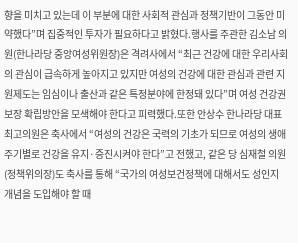향을 미치고 있는데 이 부분에 대한 사회적 관심과 정책기반이 그동안 미약했다”며 집중적인 투자가 필요하다고 밝혔다.행사를 주관한 김소남 의원(한나라당 중앙여성위원장)은 격려사에서 “최근 건강에 대한 우리사회의 관심이 급속하게 높아지고 있지만 여성의 건강에 대한 관심과 관련 지원제도는 임심이나 출산과 같은 특정분야에 한정돼 있다”며 여성 건강권 보장 확립방안을 모색해야 한다고 피력했다.또한 안상수 한나라당 대표최고의원은 축사에서 “여성의 건강은 국력의 기초가 되므로 여성의 생애주기별로 건강을 유지·증진시켜야 한다”고 전했고, 같은 당 심재철 의원(정책위의장)도 축사를 통해 “국가의 여성보건정책에 대해서도 성인지 개념을 도입해야 할 때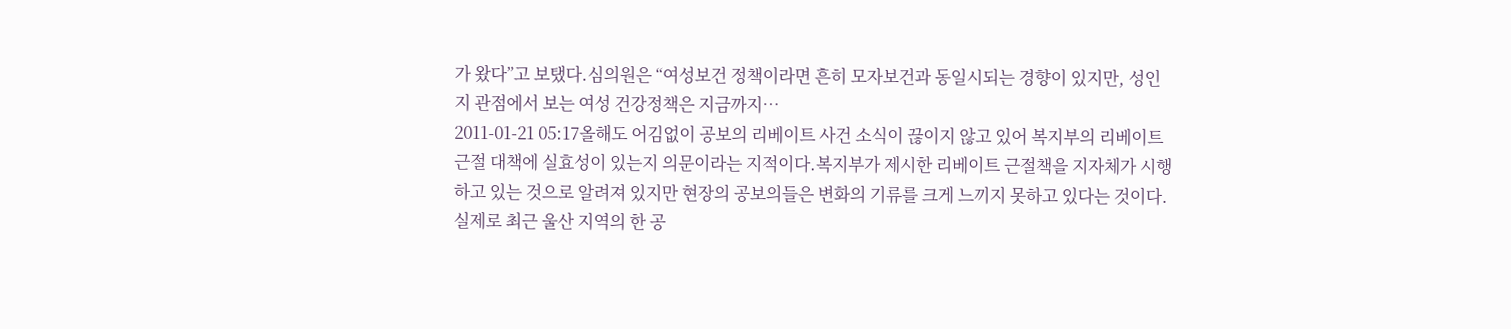가 왔다”고 보탰다.심의원은 “여성보건 정책이라면 흔히 모자보건과 동일시되는 경향이 있지만, 성인지 관점에서 보는 여성 건강정책은 지금까지…
2011-01-21 05:17올해도 어김없이 공보의 리베이트 사건 소식이 끊이지 않고 있어 복지부의 리베이트 근절 대책에 실효성이 있는지 의문이라는 지적이다.복지부가 제시한 리베이트 근절책을 지자체가 시행하고 있는 것으로 알려져 있지만 현장의 공보의들은 변화의 기류를 크게 느끼지 못하고 있다는 것이다.실제로 최근 울산 지역의 한 공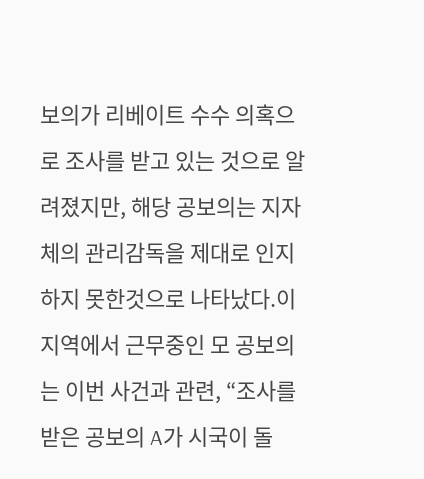보의가 리베이트 수수 의혹으로 조사를 받고 있는 것으로 알려졌지만, 해당 공보의는 지자체의 관리감독을 제대로 인지하지 못한것으로 나타났다.이 지역에서 근무중인 모 공보의는 이번 사건과 관련, “조사를 받은 공보의 A가 시국이 돌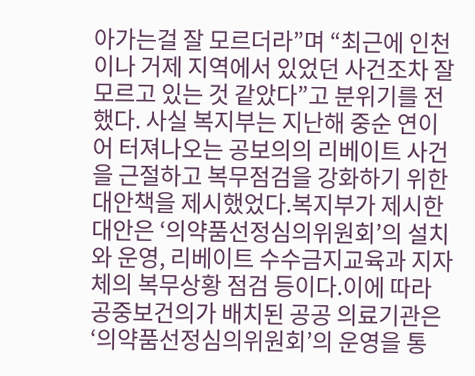아가는걸 잘 모르더라”며 “최근에 인천이나 거제 지역에서 있었던 사건조차 잘 모르고 있는 것 같았다”고 분위기를 전했다. 사실 복지부는 지난해 중순 연이어 터져나오는 공보의의 리베이트 사건을 근절하고 복무점검을 강화하기 위한 대안책을 제시했었다.복지부가 제시한 대안은 ‘의약품선정심의위원회’의 설치와 운영, 리베이트 수수금지교육과 지자체의 복무상황 점검 등이다.이에 따라 공중보건의가 배치된 공공 의료기관은 ‘의약품선정심의위원회’의 운영을 통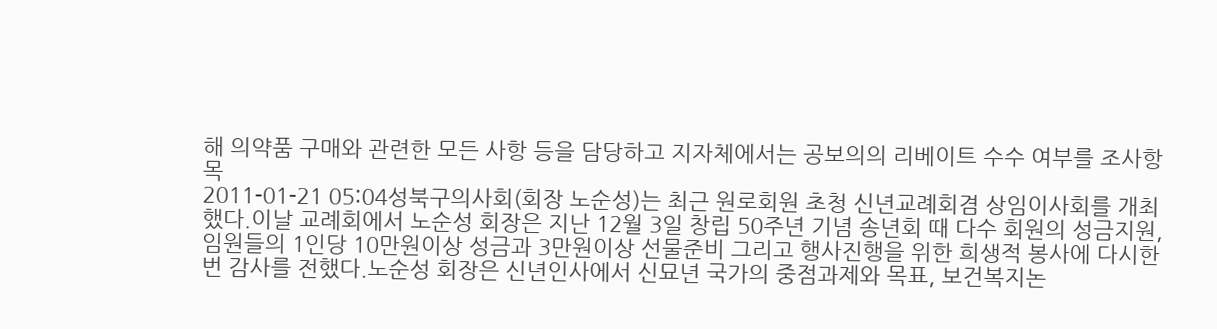해 의약품 구매와 관련한 모든 사항 등을 담당하고 지자체에서는 공보의의 리베이트 수수 여부를 조사항목
2011-01-21 05:04성북구의사회(회장 노순성)는 최근 원로회원 초청 신년교례회겸 상임이사회를 개최했다.이날 교례회에서 노순성 회장은 지난 12월 3일 창립 50주년 기념 송년회 때 다수 회원의 성금지원, 임원들의 1인당 10만원이상 성금과 3만원이상 선물준비 그리고 행사진행을 위한 희생적 봉사에 다시한번 감사를 전했다.노순성 회장은 신년인사에서 신묘년 국가의 중점과제와 목표, 보건복지논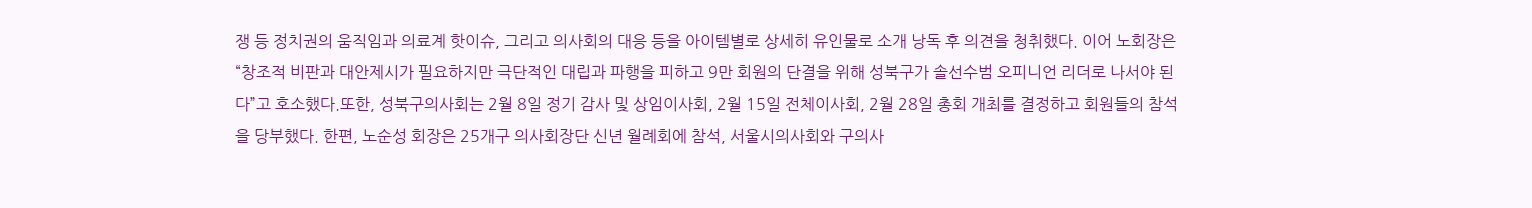쟁 등 정치권의 움직임과 의료계 핫이슈, 그리고 의사회의 대응 등을 아이템별로 상세히 유인물로 소개 낭독 후 의견을 청취했다. 이어 노회장은 “창조적 비판과 대안제시가 필요하지만 극단적인 대립과 파행을 피하고 9만 회원의 단결을 위해 성북구가 솔선수범 오피니언 리더로 나서야 된다”고 호소했다.또한, 성북구의사회는 2월 8일 정기 감사 및 상임이사회, 2월 15일 전체이사회, 2월 28일 총회 개최를 결정하고 회원들의 참석을 당부했다. 한편, 노순성 회장은 25개구 의사회장단 신년 월례회에 참석, 서울시의사회와 구의사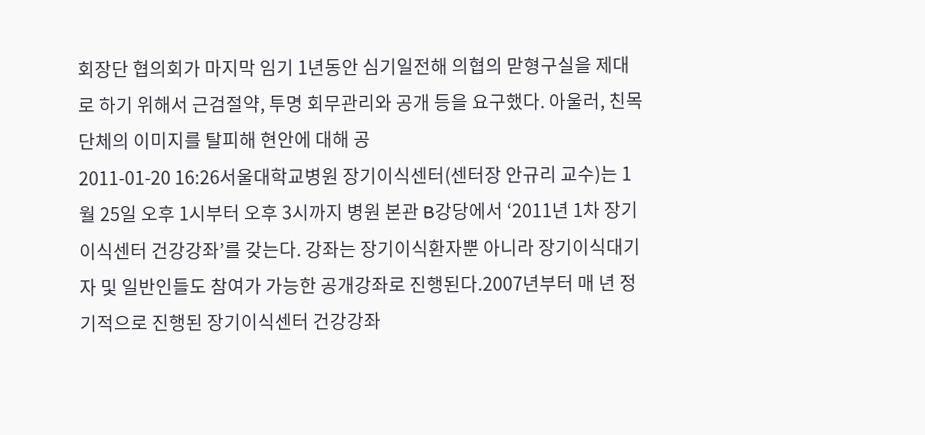회장단 협의회가 마지막 임기 1년동안 심기일전해 의협의 맏형구실을 제대로 하기 위해서 근검절약, 투명 회무관리와 공개 등을 요구했다. 아울러, 친목단체의 이미지를 탈피해 현안에 대해 공
2011-01-20 16:26서울대학교병원 장기이식센터(센터장 안규리 교수)는 1월 25일 오후 1시부터 오후 3시까지 병원 본관 B강당에서 ‘2011년 1차 장기이식센터 건강강좌’를 갖는다. 강좌는 장기이식환자뿐 아니라 장기이식대기자 및 일반인들도 참여가 가능한 공개강좌로 진행된다.2007년부터 매 년 정기적으로 진행된 장기이식센터 건강강좌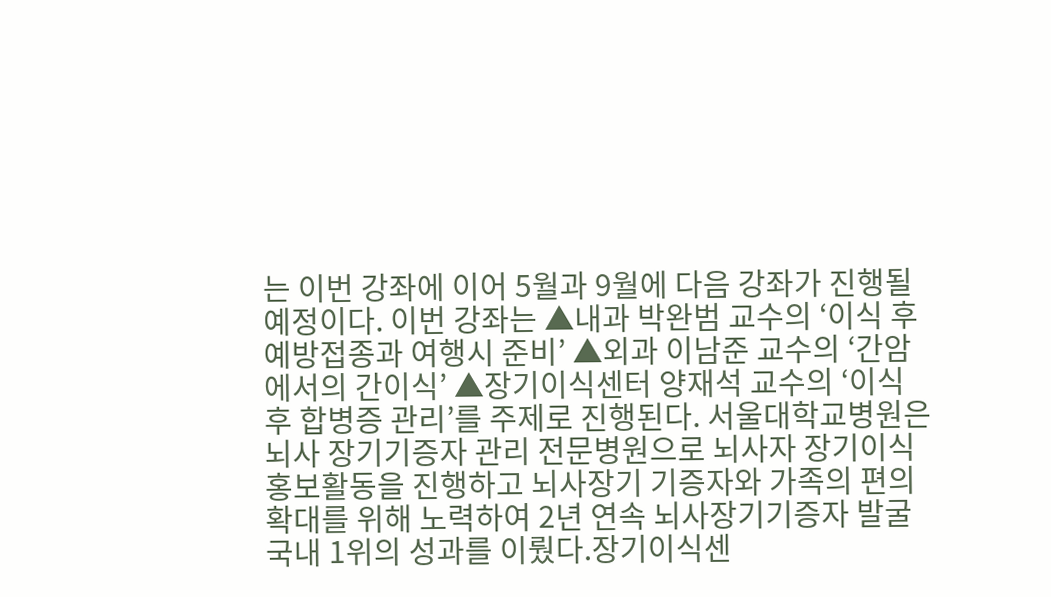는 이번 강좌에 이어 5월과 9월에 다음 강좌가 진행될 예정이다. 이번 강좌는 ▲내과 박완범 교수의 ‘이식 후 예방접종과 여행시 준비’ ▲외과 이남준 교수의 ‘간암에서의 간이식’ ▲장기이식센터 양재석 교수의 ‘이식 후 합병증 관리’를 주제로 진행된다. 서울대학교병원은 뇌사 장기기증자 관리 전문병원으로 뇌사자 장기이식 홍보활동을 진행하고 뇌사장기 기증자와 가족의 편의확대를 위해 노력하여 2년 연속 뇌사장기기증자 발굴 국내 1위의 성과를 이뤘다.장기이식센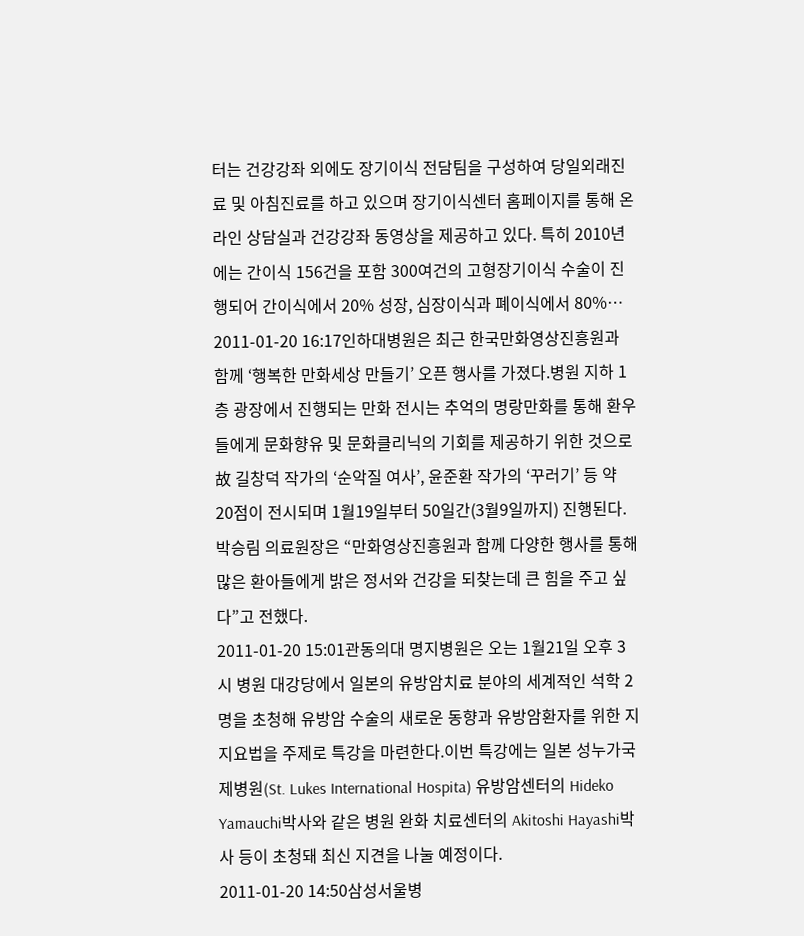터는 건강강좌 외에도 장기이식 전담팀을 구성하여 당일외래진료 및 아침진료를 하고 있으며 장기이식센터 홈페이지를 통해 온라인 상담실과 건강강좌 동영상을 제공하고 있다. 특히 2010년에는 간이식 156건을 포함 300여건의 고형장기이식 수술이 진행되어 간이식에서 20% 성장, 심장이식과 폐이식에서 80%…
2011-01-20 16:17인하대병원은 최근 한국만화영상진흥원과 함께 ‘행복한 만화세상 만들기’ 오픈 행사를 가졌다.병원 지하 1층 광장에서 진행되는 만화 전시는 추억의 명랑만화를 통해 환우들에게 문화향유 및 문화클리닉의 기회를 제공하기 위한 것으로 故 길창덕 작가의 ‘순악질 여사’, 윤준환 작가의 ‘꾸러기’ 등 약 20점이 전시되며 1월19일부터 50일간(3월9일까지) 진행된다. 박승림 의료원장은 “만화영상진흥원과 함께 다양한 행사를 통해 많은 환아들에게 밝은 정서와 건강을 되찾는데 큰 힘을 주고 싶다”고 전했다.
2011-01-20 15:01관동의대 명지병원은 오는 1월21일 오후 3시 병원 대강당에서 일본의 유방암치료 분야의 세계적인 석학 2명을 초청해 유방암 수술의 새로운 동향과 유방암환자를 위한 지지요법을 주제로 특강을 마련한다.이번 특강에는 일본 성누가국제병원(St. Lukes International Hospita) 유방암센터의 Hideko Yamauchi박사와 같은 병원 완화 치료센터의 Akitoshi Hayashi박사 등이 초청돼 최신 지견을 나눌 예정이다.
2011-01-20 14:50삼성서울병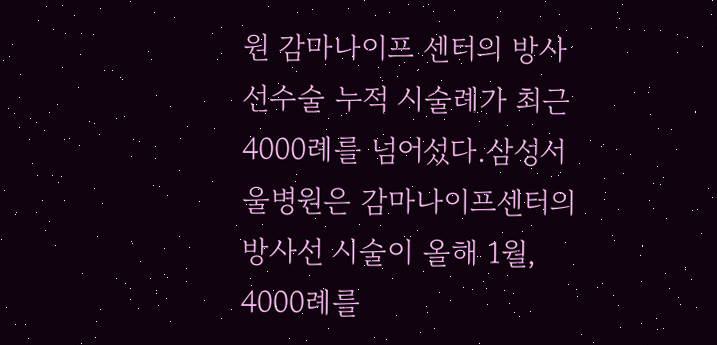원 감마나이프 센터의 방사선수술 누적 시술례가 최근 4000례를 넘어섰다.삼성서울병원은 감마나이프센터의 방사선 시술이 올해 1월, 4000례를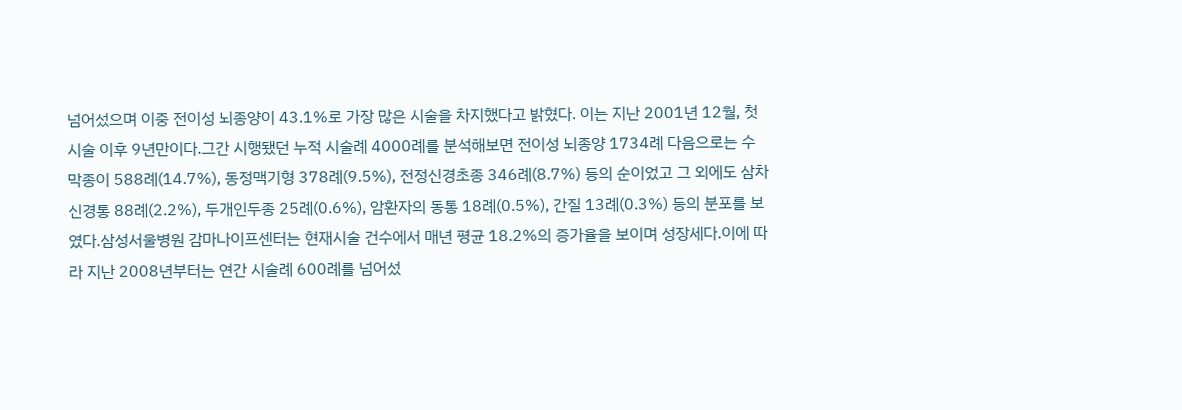넘어섰으며 이중 전이성 뇌종양이 43.1%로 가장 많은 시술을 차지했다고 밝혔다. 이는 지난 2001년 12월, 첫 시술 이후 9년만이다.그간 시행됐던 누적 시술례 4000례를 분석해보면 전이성 뇌종양 1734례 다음으로는 수막종이 588례(14.7%), 동정맥기형 378례(9.5%), 전정신경초종 346례(8.7%) 등의 순이었고 그 외에도 삼차신경통 88례(2.2%), 두개인두종 25례(0.6%), 암환자의 동통 18례(0.5%), 간질 13례(0.3%) 등의 분포를 보였다.삼성서울병원 감마나이프센터는 현재시술 건수에서 매년 평균 18.2%의 증가율을 보이며 성장세다.이에 따라 지난 2008년부터는 연간 시술례 600례를 넘어섰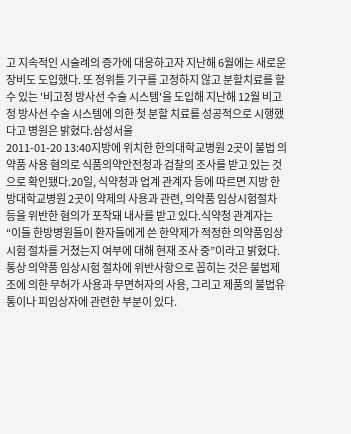고 지속적인 시술례의 증가에 대응하고자 지난해 6월에는 새로운 장비도 도입했다. 또 정위틀 기구를 고정하지 않고 분할치료를 할 수 있는 '비고정 방사선 수술 시스템'을 도입해 지난해 12월 비고정 방사선 수술 시스템에 의한 첫 분할 치료를 성공적으로 시행했다고 병원은 밝혔다.삼성서울
2011-01-20 13:40지방에 위치한 한의대학교병원 2곳이 불법 의약품 사용 혐의로 식품의약안전청과 검찰의 조사를 받고 있는 것으로 확인됐다.20일, 식약청과 업계 관계자 등에 따르면 지방 한방대학교병원 2곳이 약제의 사용과 관련, 의약품 임상시험절차 등을 위반한 혐의가 포착돼 내사를 받고 있다.식약청 관계자는 “이들 한방병원들이 환자들에게 쓴 한약제가 적정한 의약품임상시험 절차를 거쳤는지 여부에 대해 현재 조사 중”이라고 밝혔다.통상 의약품 임상시험 절차에 위반사항으로 꼽히는 것은 불법제조에 의한 무허가 사용과 무면허자의 사용, 그리고 제품의 불법유통이나 피임상자에 관련한 부분이 있다.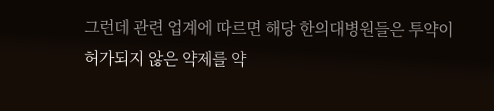그런데 관련 업계에 따르면 해당 한의대병원들은 투약이 허가되지 않은 약제를 약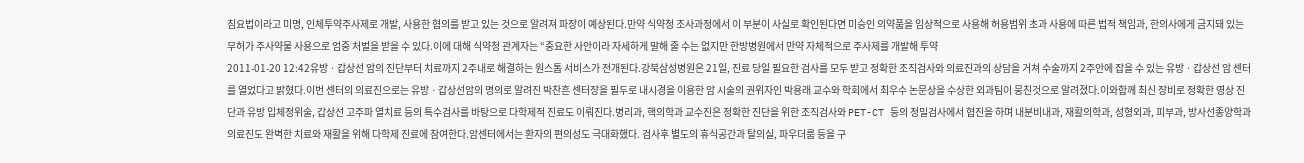침요법이라고 미명, 인체투약주사제로 개발, 사용한 혐의를 받고 있는 것으로 알려져 파장이 예상된다.만약 식약청 조사과정에서 이 부분이 사실로 확인된다면 미승인 의약품을 임상적으로 사용해 허용범위 초과 사용에 따른 법적 책임과, 한의사에게 금지돼 있는 무허가 주사약물 사용으로 엄중 처벌을 받을 수 있다.이에 대해 식약청 관계자는 “중요한 사안이라 자세하게 말해 줄 수는 없지만 한방병원에서 만약 자체적으로 주사제를 개발해 투약
2011-01-20 12:42유방ㆍ갑상선 암의 진단부터 치료까지 2주내로 해결하는 원스톱 서비스가 전개된다.강북삼성병원은 21일, 진료 당일 필요한 검사를 모두 받고 정확한 조직검사와 의료진과의 상담을 거쳐 수술까지 2주안에 잡을 수 있는 유방ㆍ갑상선 암 센터를 열었다고 밝혔다.이번 센터의 의료진으로는 유방ㆍ갑상선암의 명의로 알려진 박찬흔 센터장을 필두로 내시경을 이용한 암 시술의 권위자인 박용래 교수와 학회에서 최우수 논문상을 수상한 외과팀이 뭉친것으로 알려졌다.이와함께 최신 장비로 정확한 영상 진단과 유방 입체정위술, 갑상선 고주파 열치료 등의 특수검사를 바탕으로 다학제적 진료도 이뤄진다.병리과, 핵의학과 교수진은 정확한 진단을 위한 조직검사와 PET-CT 등의 정밀검사에서 협진을 하며 내분비내과, 재활의학과, 성형외과, 피부과, 방사선종양학과 의료진도 완벽한 치료와 재활을 위해 다학제 진료에 참여한다.암센터에서는 환자의 편의성도 극대화했다. 검사후 별도의 휴식공간과 탈의실, 파우더룸 등을 구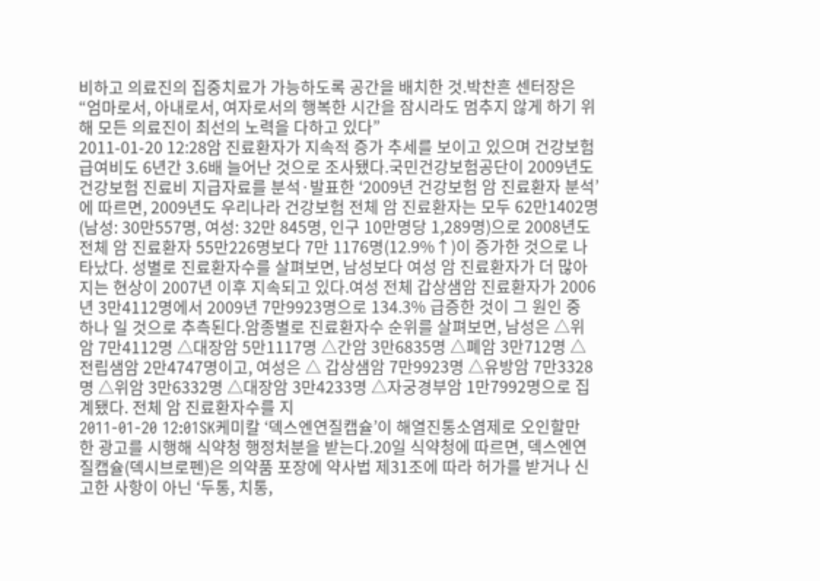비하고 의료진의 집중치료가 가능하도록 공간을 배치한 것.박찬흔 센터장은 “엄마로서, 아내로서, 여자로서의 행복한 시간을 잠시라도 멈추지 않게 하기 위해 모든 의료진이 최선의 노력을 다하고 있다”
2011-01-20 12:28암 진료환자가 지속적 증가 추세를 보이고 있으며 건강보험 급여비도 6년간 3.6배 늘어난 것으로 조사됐다.국민건강보험공단이 2009년도 건강보험 진료비 지급자료를 분석·발표한 ‘2009년 건강보험 암 진료환자 분석’에 따르면, 2009년도 우리나라 건강보험 전체 암 진료환자는 모두 62만1402명(남성: 30만557명, 여성: 32만 845명, 인구 10만명당 1,289명)으로 2008년도 전체 암 진료환자 55만226명보다 7만 1176명(12.9%↑)이 증가한 것으로 나타났다. 성별로 진료환자수를 살펴보면, 남성보다 여성 암 진료환자가 더 많아지는 현상이 2007년 이후 지속되고 있다.여성 전체 갑상샘암 진료환자가 2006년 3만4112명에서 2009년 7만9923명으로 134.3% 급증한 것이 그 원인 중 하나 일 것으로 추측된다.암종별로 진료환자수 순위를 살펴보면, 남성은 △위암 7만4112명 △대장암 5만1117명 △간암 3만6835명 △폐암 3만712명 △전립샘암 2만4747명이고, 여성은 △ 갑상샘암 7만9923명 △유방암 7만3328명 △위암 3만6332명 △대장암 3만4233명 △자궁경부암 1만7992명으로 집계됐다. 전체 암 진료환자수를 지
2011-01-20 12:01SK케미칼 ‘덱스엔연질캡슐’이 해열진통소염제로 오인할만한 광고를 시행해 식약청 행정처분을 받는다.20일 식약청에 따르면, 덱스엔연질캡슐(덱시브로펜)은 의약품 포장에 약사법 제31조에 따라 허가를 받거나 신고한 사항이 아닌 ‘두통, 치통,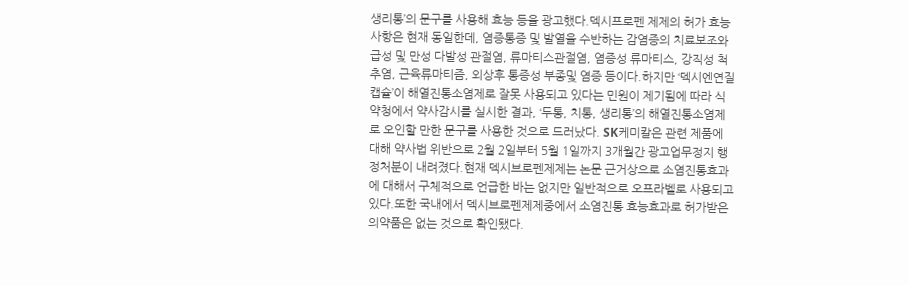생리통’의 문구를 사용해 효능 등을 광고했다.덱시프로펜 제제의 허가 효능 사항은 현재 동일한데, 염증통증 및 발열을 수반하는 감염증의 치료보조와 급성 및 만성 다발성 관절염, 류마티스관절염, 염증성 류마티스, 강직성 척추염, 근육류마티즘, 외상후 통증성 부종및 염증 등이다.하지만 ‘덱시엔연질캡슐’이 해열진통소염제로 잘못 사용되고 있다는 민원이 제기됨에 따라 식약청에서 약사감시를 실시한 결과, ‘두통, 치통, 생리통’의 해열진통소염제로 오인할 만한 문구를 사용한 것으로 드러났다. SK케미칼은 관련 제품에 대해 약사법 위반으로 2월 2일부터 5월 1일까지 3개월간 광고업무정지 행정처분이 내려졌다.현재 덱시브로펜제제는 논문 근거상으로 소염진통효과에 대해서 구체적으로 언급한 바는 없지만 일반적으로 오프라벨로 사용되고 있다.또한 국내에서 덱시브로펜제제중에서 소염진통 효능효과로 허가받은 의약품은 없는 것으로 확인됐다.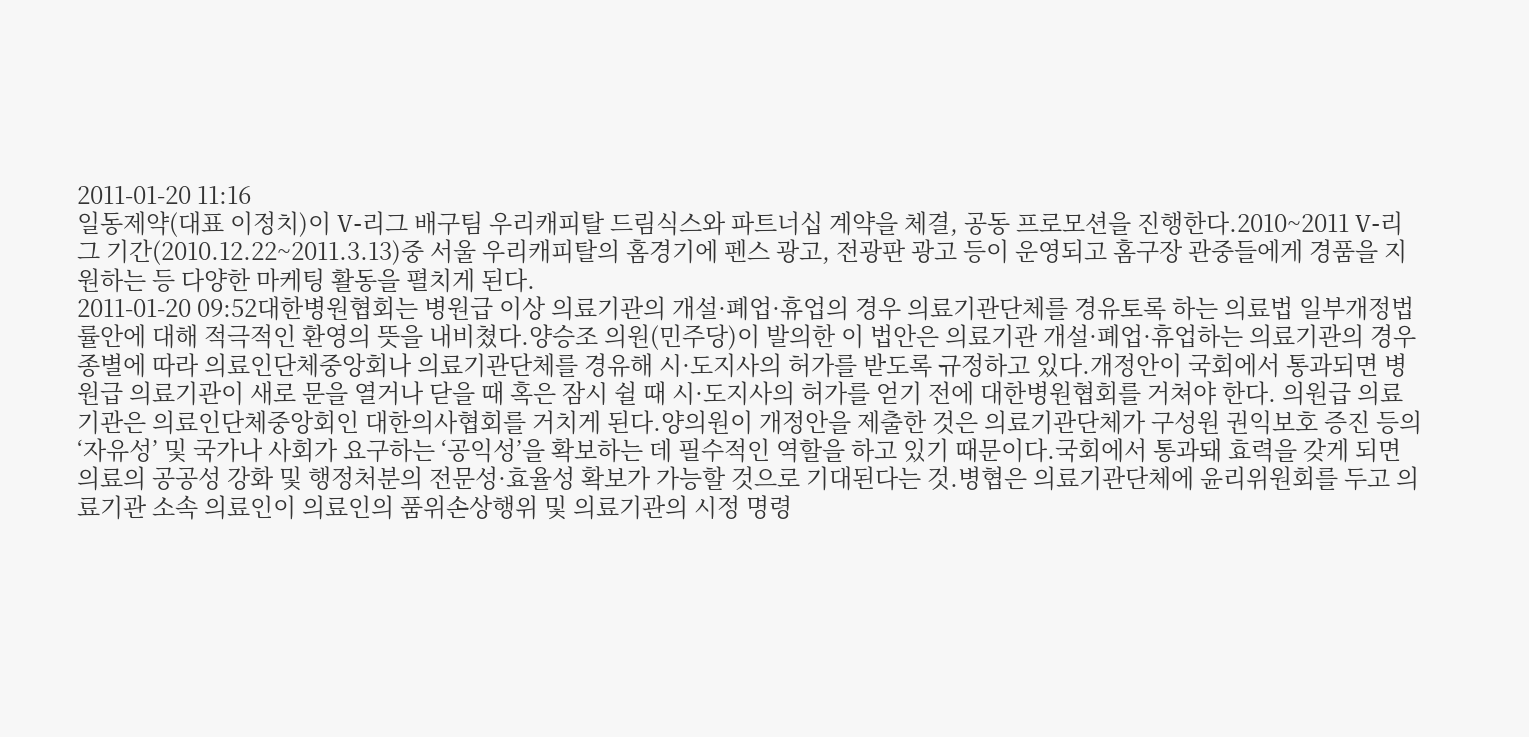2011-01-20 11:16
일동제약(대표 이정치)이 V-리그 배구팀 우리캐피탈 드림식스와 파트너십 계약을 체결, 공동 프로모션을 진행한다.2010~2011 V-리그 기간(2010.12.22~2011.3.13)중 서울 우리캐피탈의 홈경기에 펜스 광고, 전광판 광고 등이 운영되고 홈구장 관중들에게 경품을 지원하는 등 다양한 마케팅 활동을 펼치게 된다.
2011-01-20 09:52대한병원협회는 병원급 이상 의료기관의 개설·폐업·휴업의 경우 의료기관단체를 경유토록 하는 의료법 일부개정법률안에 대해 적극적인 환영의 뜻을 내비쳤다.양승조 의원(민주당)이 발의한 이 법안은 의료기관 개설·폐업·휴업하는 의료기관의 경우 종별에 따라 의료인단체중앙회나 의료기관단체를 경유해 시·도지사의 허가를 받도록 규정하고 있다.개정안이 국회에서 통과되면 병원급 의료기관이 새로 문을 열거나 닫을 때 혹은 잠시 쉴 때 시·도지사의 허가를 얻기 전에 대한병원협회를 거쳐야 한다. 의원급 의료기관은 의료인단체중앙회인 대한의사협회를 거치게 된다.양의원이 개정안을 제출한 것은 의료기관단체가 구성원 권익보호 증진 등의 ‘자유성’ 및 국가나 사회가 요구하는 ‘공익성’을 확보하는 데 필수적인 역할을 하고 있기 때문이다.국회에서 통과돼 효력을 갖게 되면 의료의 공공성 강화 및 행정처분의 전문성·효율성 확보가 가능할 것으로 기대된다는 것.병협은 의료기관단체에 윤리위원회를 두고 의료기관 소속 의료인이 의료인의 품위손상행위 및 의료기관의 시정 명령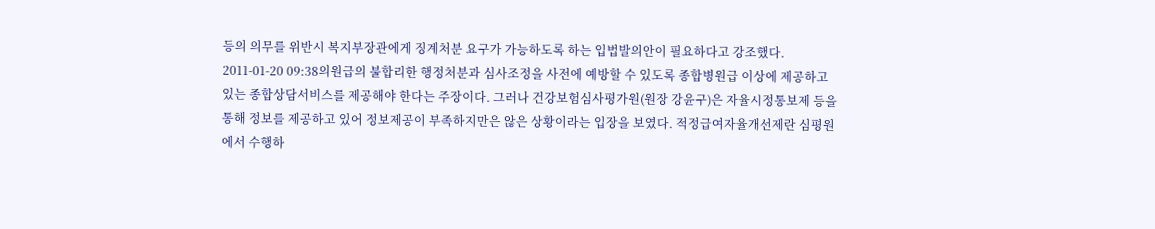등의 의무를 위반시 복지부장관에게 징계처분 요구가 가능하도록 하는 입법발의안이 필요하다고 강조했다.
2011-01-20 09:38의원급의 불합리한 행정처분과 심사조정을 사전에 예방할 수 있도록 종합병원급 이상에 제공하고 있는 종합상담서비스를 제공해야 한다는 주장이다. 그러나 건강보험심사평가원(원장 강윤구)은 자율시정통보제 등을 통해 정보를 제공하고 있어 정보제공이 부족하지만은 않은 상황이라는 입장을 보였다. 적정급여자율개선제란 심평원에서 수행하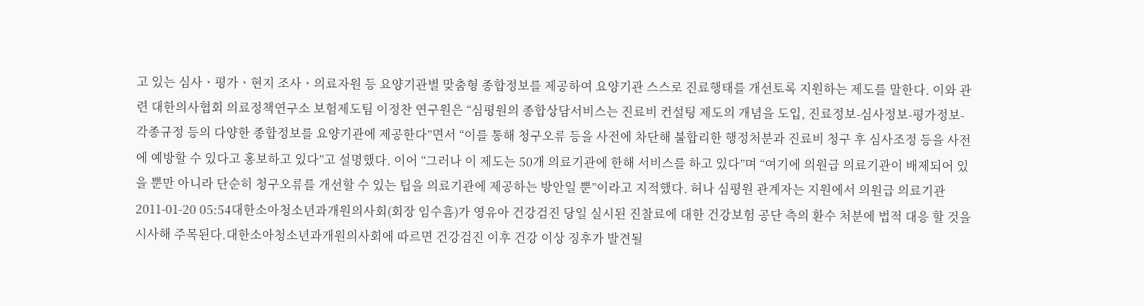고 있는 심사ㆍ평가ㆍ현지 조사ㆍ의료자원 등 요양기관별 맞춤형 종합정보를 제공하여 요양기관 스스로 진료행태를 개선토록 지원하는 제도를 말한다. 이와 관련 대한의사협회 의료정책연구소 보험제도팀 이정찬 연구원은 “심평원의 종합상담서비스는 진료비 컨설팅 제도의 개념을 도입, 진료정보-심사정보-평가정보-각종규정 등의 다양한 종합정보를 요양기관에 제공한다”면서 “이를 통해 청구오류 등을 사전에 차단해 불합리한 행정처분과 진료비 청구 후 심사조정 등을 사전에 예방할 수 있다고 홍보하고 있다”고 설명했다. 이어 “그러나 이 제도는 50개 의료기관에 한해 서비스를 하고 있다”며 “여기에 의원급 의료기관이 배제되어 있을 뿐만 아니라 단순히 청구오류를 개선할 수 있는 팁을 의료기관에 제공하는 방안일 뿐”이라고 지적했다. 허나 심평원 관계자는 지원에서 의원급 의료기관
2011-01-20 05:54대한소아청소년과개원의사회(회장 임수흠)가 영유아 건강검진 당일 실시된 진찰료에 대한 건강보험 공단 측의 환수 처분에 법적 대응 할 것을 시사해 주목된다.대한소아청소년과개원의사회에 따르면 건강검진 이후 건강 이상 징후가 발견될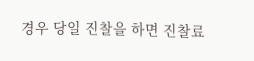경우 당일 진찰을 하면 진찰료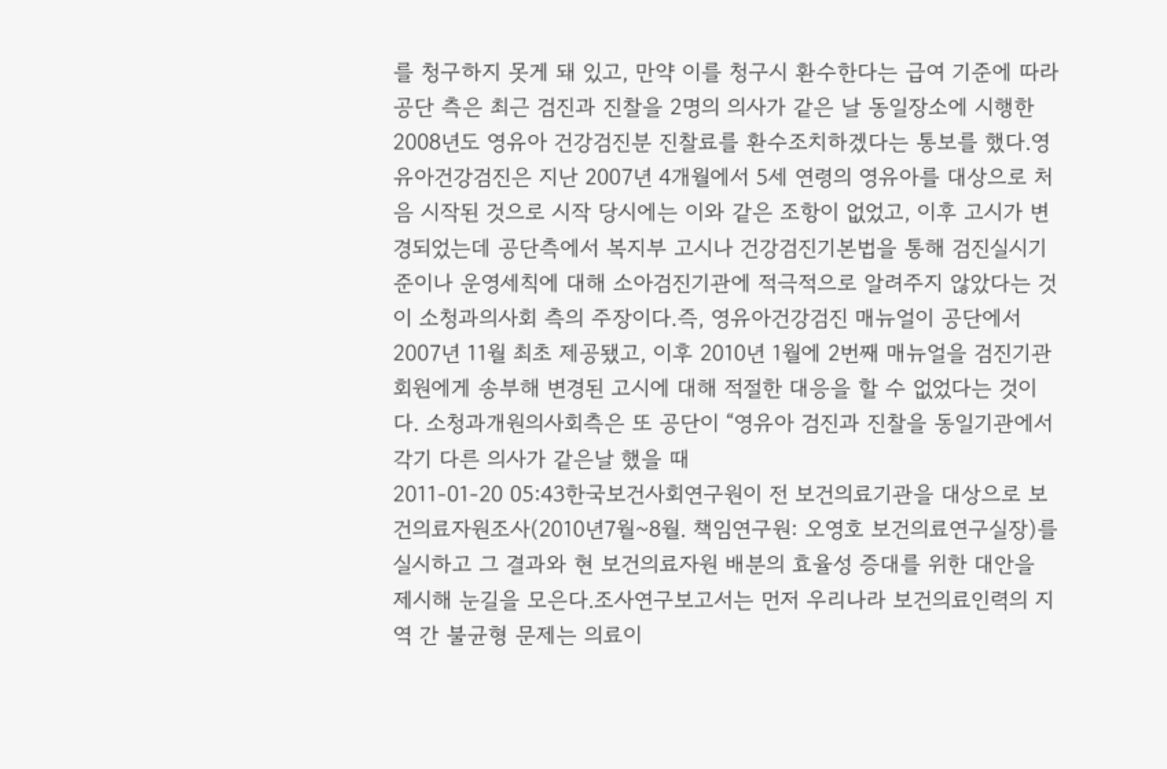를 청구하지 못게 돼 있고, 만약 이를 청구시 환수한다는 급여 기준에 따라 공단 측은 최근 검진과 진찰을 2명의 의사가 같은 날 동일장소에 시행한 2008년도 영유아 건강검진분 진찰료를 환수조치하겠다는 통보를 했다.영유아건강검진은 지난 2007년 4개월에서 5세 연령의 영유아를 대상으로 처음 시작된 것으로 시작 당시에는 이와 같은 조항이 없었고, 이후 고시가 변경되었는데 공단측에서 복지부 고시나 건강검진기본법을 통해 검진실시기준이나 운영세칙에 대해 소아검진기관에 적극적으로 알려주지 않았다는 것이 소청과의사회 측의 주장이다.즉, 영유아건강검진 매뉴얼이 공단에서 2007년 11월 최초 제공됐고, 이후 2010년 1월에 2번째 매뉴얼을 검진기관회원에게 송부해 변경된 고시에 대해 적절한 대응을 할 수 없었다는 것이다. 소청과개원의사회측은 또 공단이 “영유아 검진과 진찰을 동일기관에서 각기 다른 의사가 같은날 했을 때
2011-01-20 05:43한국보건사회연구원이 전 보건의료기관을 대상으로 보건의료자원조사(2010년7월~8월. 책임연구원: 오영호 보건의료연구실장)를 실시하고 그 결과와 현 보건의료자원 배분의 효율성 증대를 위한 대안을 제시해 눈길을 모은다.조사연구보고서는 먼저 우리나라 보건의료인력의 지역 간 불균형 문제는 의료이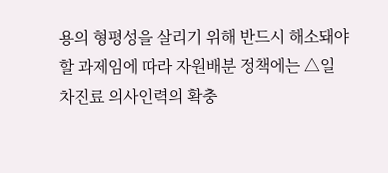용의 형평성을 살리기 위해 반드시 해소돼야 할 과제임에 따라 자원배분 정책에는 △일차진료 의사인력의 확충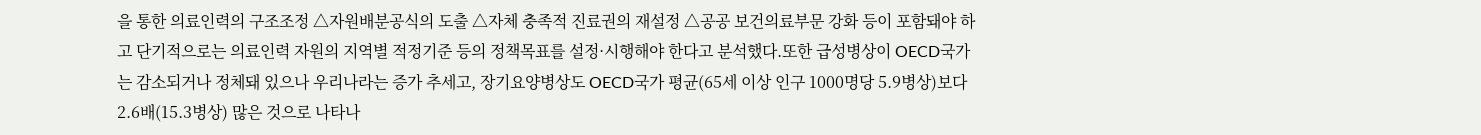을 통한 의료인력의 구조조정 △자원배분공식의 도출 △자체 충족적 진료권의 재설정 △공공 보건의료부문 강화 등이 포함돼야 하고 단기적으로는 의료인력 자원의 지역별 적정기준 등의 정책목표를 설정·시행해야 한다고 분석했다.또한 급성병상이 OECD국가는 감소되거나 정체돼 있으나 우리나라는 증가 추세고, 장기요양병상도 OECD국가 평균(65세 이상 인구 1000명당 5.9병상)보다 2.6배(15.3병상) 많은 것으로 나타나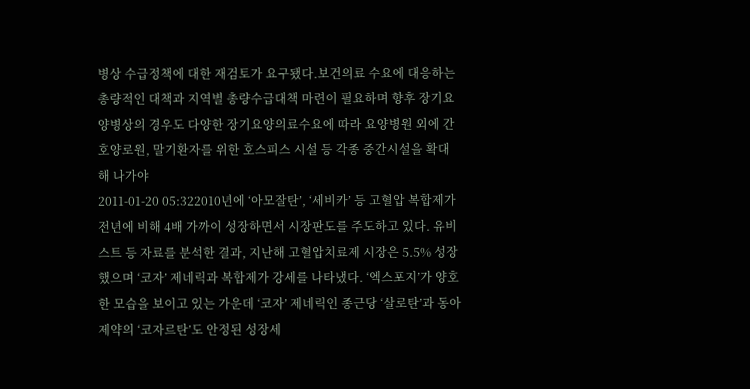병상 수급정책에 대한 재검토가 요구됐다.보건의료 수요에 대응하는 총량적인 대책과 지역별 총량수급대책 마련이 필요하며 향후 장기요양병상의 경우도 다양한 장기요양의료수요에 따라 요양병원 외에 간호양로원, 말기환자를 위한 호스피스 시설 등 각종 중간시설을 확대해 나가야
2011-01-20 05:322010년에 ‘아모잘탄’, ‘세비카’ 등 고혈압 복합제가 전년에 비해 4배 가까이 성장하면서 시장판도를 주도하고 있다. 유비스트 등 자료를 분석한 결과, 지난해 고혈압치료제 시장은 5.5% 성장했으며 ‘코자’ 제네릭과 복합제가 강세를 나타냈다. ‘엑스포지’가 양호한 모습을 보이고 있는 가운데 ‘코자’ 제네릭인 종근당 ‘살로탄’과 동아제약의 ‘코자르탄’도 안정된 성장세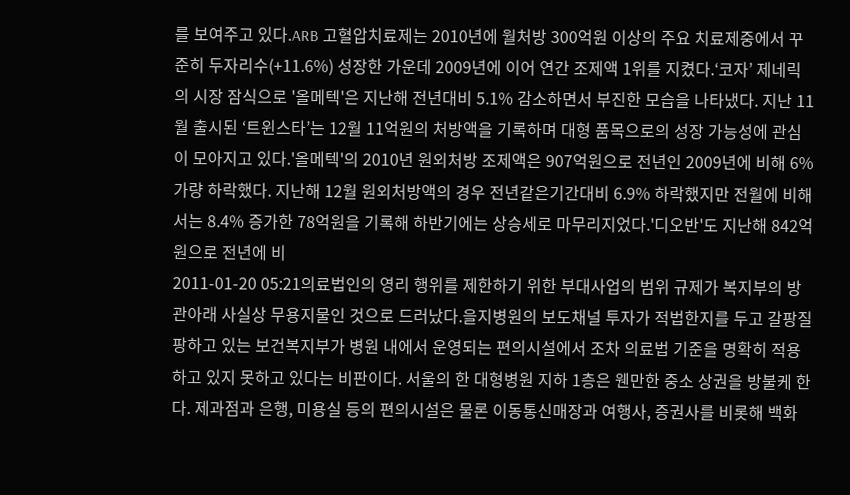를 보여주고 있다.ARB 고혈압치료제는 2010년에 월처방 300억원 이상의 주요 치료제중에서 꾸준히 두자리수(+11.6%) 성장한 가운데 2009년에 이어 연간 조제액 1위를 지켰다.‘코자’ 제네릭의 시장 잠식으로 '올메텍'은 지난해 전년대비 5.1% 감소하면서 부진한 모습을 나타냈다. 지난 11월 출시된 ‘트윈스타’는 12월 11억원의 처방액을 기록하며 대형 품목으로의 성장 가능성에 관심이 모아지고 있다.'올메텍'의 2010년 원외처방 조제액은 907억원으로 전년인 2009년에 비해 6%가량 하락했다. 지난해 12월 원외처방액의 경우 전년같은기간대비 6.9% 하락했지만 전월에 비해서는 8.4% 증가한 78억원을 기록해 하반기에는 상승세로 마무리지었다.'디오반'도 지난해 842억원으로 전년에 비
2011-01-20 05:21의료법인의 영리 행위를 제한하기 위한 부대사업의 범위 규제가 복지부의 방관아래 사실상 무용지물인 것으로 드러났다.을지병원의 보도채널 투자가 적법한지를 두고 갈팡질팡하고 있는 보건복지부가 병원 내에서 운영되는 편의시설에서 조차 의료법 기준을 명확히 적용하고 있지 못하고 있다는 비판이다. 서울의 한 대형병원 지하 1층은 웬만한 중소 상권을 방불케 한다. 제과점과 은행, 미용실 등의 편의시설은 물론 이동통신매장과 여행사, 증권사를 비롯해 백화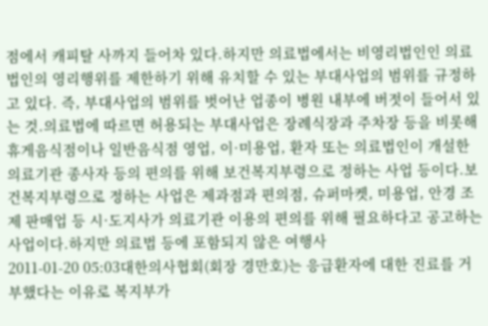점에서 캐피탈 사까지 들어차 있다.하지만 의료법에서는 비영리법인인 의료법인의 영리행위를 제한하기 위해 유치할 수 있는 부대사업의 범위를 규정하고 있다. 즉, 부대사업의 범위를 벗어난 업종이 병원 내부에 버젓이 들어서 있는 것.의료법에 따르면 허용되는 부대사업은 장례식장과 주차장 등을 비롯해 휴게음식점이나 일반음식점 영업, 이·미용업, 환자 또는 의료법인이 개설한 의료기관 종사자 등의 편의를 위해 보건복지부령으로 정하는 사업 등이다.보건복지부령으로 정하는 사업은 제과점과 편의점, 슈퍼마켓, 미용업, 안경 조제 판매업 등 시·도지사가 의료기관 이용의 편의를 위해 필요하다고 공고하는 사업이다.하지만 의료법 등에 포함되지 않은 여행사
2011-01-20 05:03대한의사협회(회장 경만호)는 응급환자에 대한 진료를 거부했다는 이유로 복지부가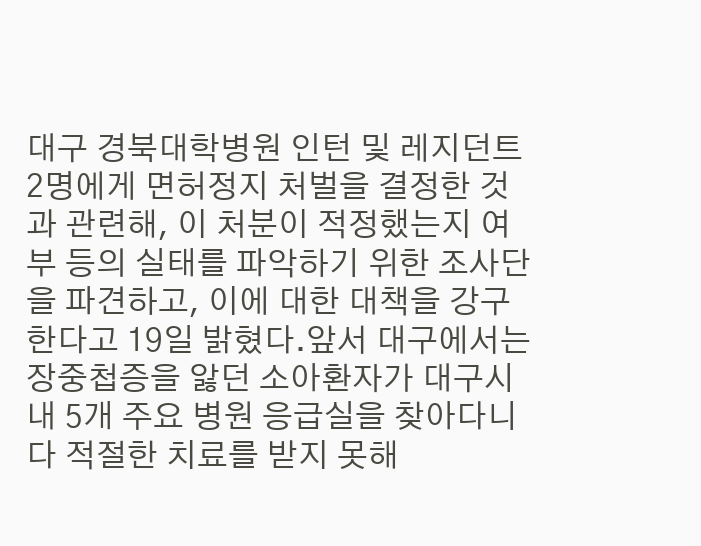대구 경북대학병원 인턴 및 레지던트 2명에게 면허정지 처벌을 결정한 것과 관련해, 이 처분이 적정했는지 여부 등의 실태를 파악하기 위한 조사단을 파견하고, 이에 대한 대책을 강구한다고 19일 밝혔다.앞서 대구에서는 장중첩증을 앓던 소아환자가 대구시내 5개 주요 병원 응급실을 찾아다니다 적절한 치료를 받지 못해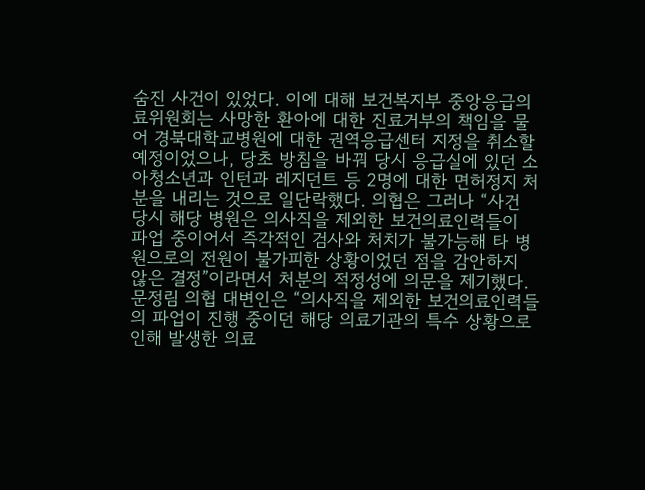숨진 사건이 있었다. 이에 대해 보건복지부 중앙응급의료위원회는 사망한 환아에 대한 진료거부의 책임을 물어 경북대학교병원에 대한 권역응급센터 지정을 취소할 예정이었으나, 당초 방침을 바꿔 당시 응급실에 있던 소아청소년과 인턴과 레지던트 등 2명에 대한 면허정지 처분을 내리는 것으로 일단락했다. 의협은 그러나 “사건 당시 해당 병원은 의사직을 제외한 보건의료인력들이 파업 중이어서 즉각적인 검사와 처치가 불가능해 타 병원으로의 전원이 불가피한 상황이었던 점을 감안하지 않은 결정”이라면서 처분의 적정성에 의문을 제기했다.문정림 의협 대변인은 “의사직을 제외한 보건의료인력들의 파업이 진행 중이던 해당 의료기관의 특수 상황으로 인해 발생한 의료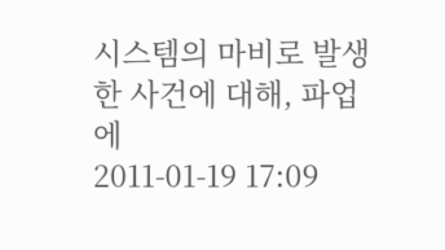시스템의 마비로 발생한 사건에 대해, 파업에
2011-01-19 17:09